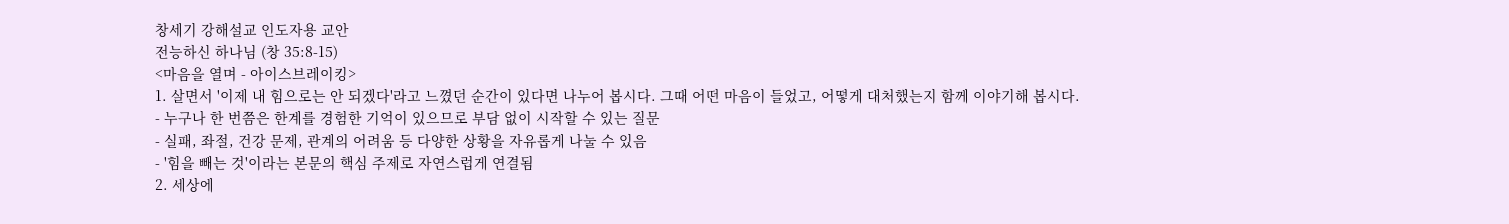창세기 강해설교 인도자용 교안
전능하신 하나님 (창 35:8-15)
<마음을 열며 - 아이스브레이킹>
1. 살면서 '이제 내 힘으로는 안 되겠다'라고 느꼈던 순간이 있다면 나누어 봅시다. 그때 어떤 마음이 들었고, 어떻게 대처했는지 함께 이야기해 봅시다.
- 누구나 한 번쯤은 한계를 경험한 기억이 있으므로 부담 없이 시작할 수 있는 질문
- 실패, 좌절, 건강 문제, 관계의 어려움 등 다양한 상황을 자유롭게 나눌 수 있음
- '힘을 빼는 것'이라는 본문의 핵심 주제로 자연스럽게 연결됨
2. 세상에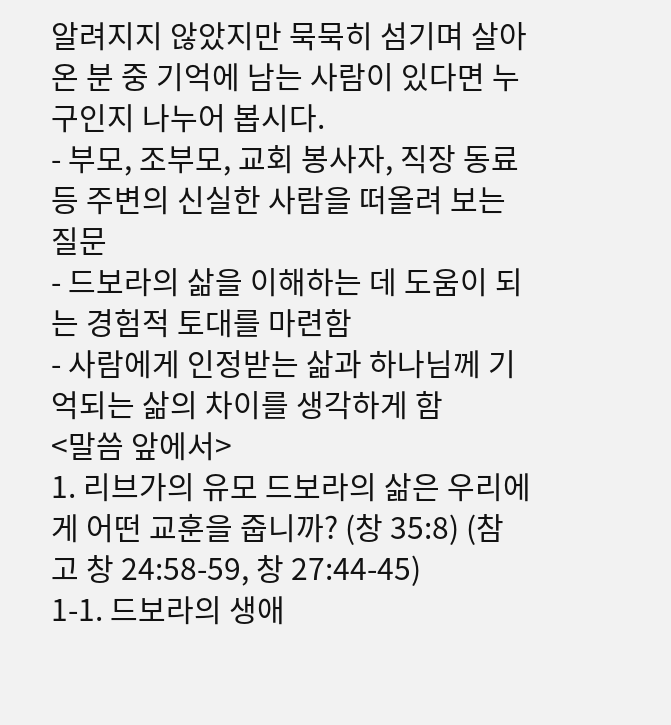알려지지 않았지만 묵묵히 섬기며 살아온 분 중 기억에 남는 사람이 있다면 누구인지 나누어 봅시다.
- 부모, 조부모, 교회 봉사자, 직장 동료 등 주변의 신실한 사람을 떠올려 보는 질문
- 드보라의 삶을 이해하는 데 도움이 되는 경험적 토대를 마련함
- 사람에게 인정받는 삶과 하나님께 기억되는 삶의 차이를 생각하게 함
<말씀 앞에서>
1. 리브가의 유모 드보라의 삶은 우리에게 어떤 교훈을 줍니까? (창 35:8) (참고 창 24:58-59, 창 27:44-45)
1-1. 드보라의 생애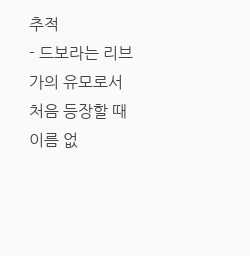추적
- 드보라는 리브가의 유모로서 처음 등장할 때 이름 없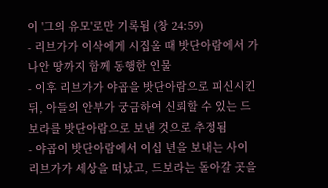이 '그의 유모'로만 기록됨 (창 24:59)
- 리브가가 이삭에게 시집올 때 밧단아람에서 가나안 땅까지 함께 동행한 인물
- 이후 리브가가 야곱을 밧단아람으로 피신시킨 뒤, 아들의 안부가 궁금하여 신뢰할 수 있는 드보라를 밧단아람으로 보낸 것으로 추정됨
- 야곱이 밧단아람에서 이십 년을 보내는 사이 리브가가 세상을 떠났고, 드보라는 돌아갈 곳을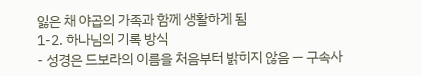잃은 채 야곱의 가족과 함께 생활하게 됨
1-2. 하나님의 기록 방식
- 성경은 드보라의 이름을 처음부터 밝히지 않음 — 구속사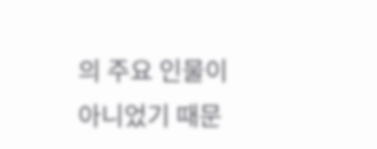의 주요 인물이 아니었기 때문